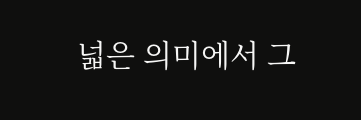넓은 의미에서 그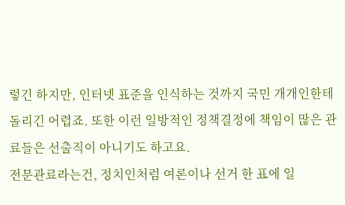렇긴 하지만, 인터넷 표준을 인식하는 것까지 국민 개개인한테 돌리긴 어렵죠. 또한 이런 일방적인 정책결정에 책임이 많은 관료들은 선출직이 아니기도 하고요.
전문관료라는건, 정치인처럼 여론이나 선거 한 표에 일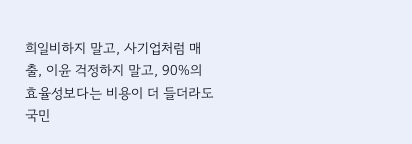희일비하지 말고, 사기업처럼 매출, 이윤 걱정하지 말고, 90%의 효율성보다는 비용이 더 들더라도 국민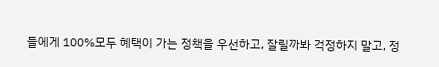들에게 100%모두 혜택이 가는 정책을 우선하고, 잘릴까봐 걱정하지 말고, 정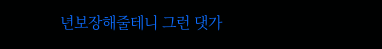년보장해줄테니 그런 댓가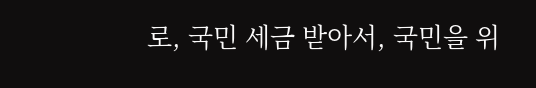로, 국민 세금 받아서, 국민을 위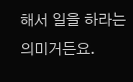해서 일을 하라는 의미거든요.